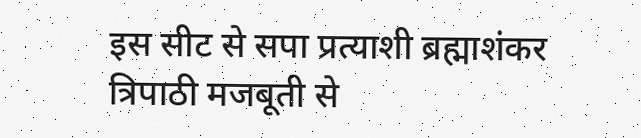इस सीट से सपा प्रत्याशी ब्रह्माशंकर त्रिपाठी मजबूती से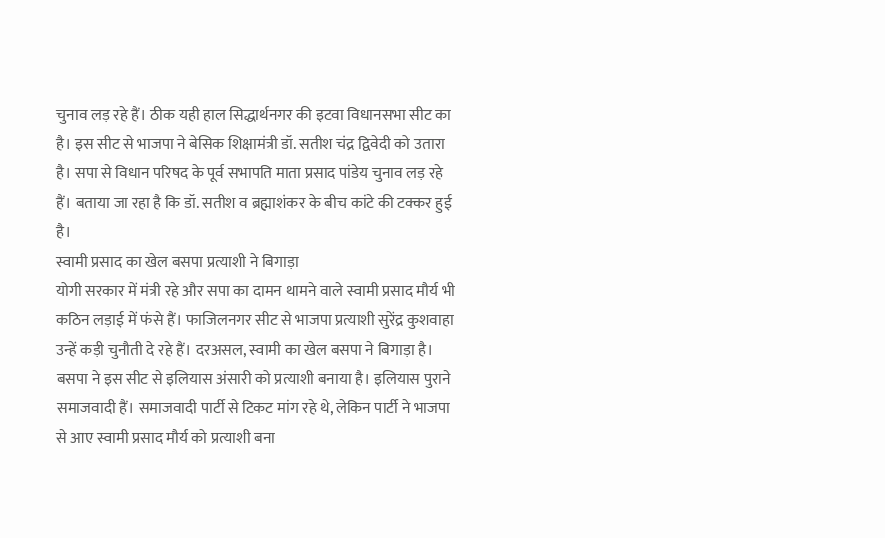चुनाव लड़ रहे हैं। ठीक यही हाल सिद्धार्थनगर की इटवा विधानसभा सीट का है। इस सीट से भाजपा ने बेसिक शिक्षामंत्री डॉ. सतीश चंद्र द्विवेदी को उतारा है। सपा से विधान परिषद के पूर्व सभापति माता प्रसाद पांडेय चुनाव लड़ रहे हैं। बताया जा रहा है कि डॉ. सतीश व ब्रह्माशंकर के बीच कांटे की टक्कर हुई है।
स्वामी प्रसाद का खेल बसपा प्रत्याशी ने बिगाड़ा
योगी सरकार में मंत्री रहे और सपा का दामन थामने वाले स्वामी प्रसाद मौर्य भी कठिन लड़ाई में फंसे हैं। फाजिलनगर सीट से भाजपा प्रत्याशी सुरेंद्र कुशवाहा उन्हें कड़ी चुनौती दे रहे हैं। दरअसल, स्वामी का खेल बसपा ने बिगाड़ा है। बसपा ने इस सीट से इलियास अंसारी को प्रत्याशी बनाया है। इलियास पुराने समाजवादी हैं। समाजवादी पार्टी से टिकट मांग रहे थे, लेकिन पार्टी ने भाजपा से आए स्वामी प्रसाद मौर्य को प्रत्याशी बना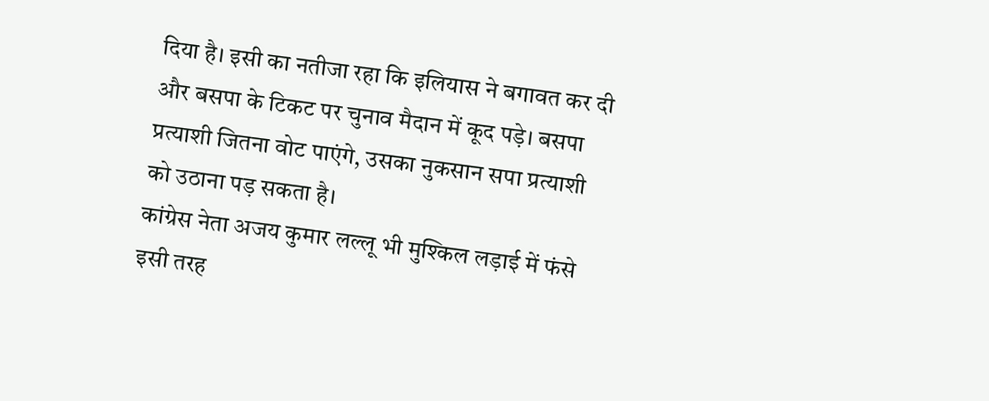दिया है। इसी का नतीजा रहा कि इलियास ने बगावत कर दी और बसपा के टिकट पर चुनाव मैदान में कूद पड़े। बसपा प्रत्याशी जितना वोट पाएंगे, उसका नुकसान सपा प्रत्याशी को उठाना पड़ सकता है।
कांग्रेस नेता अजय कुमार लल्लू भी मुश्किल लड़ाई में फंसे
इसी तरह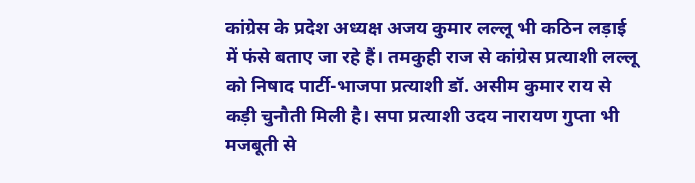कांग्रेस के प्रदेश अध्यक्ष अजय कुमार लल्लू भी कठिन लड़ाई में फंसे बताए जा रहे हैं। तमकुही राज से कांग्रेस प्रत्याशी लल्लू को निषाद पार्टी-भाजपा प्रत्याशी डॉ. असीम कुमार राय से कड़ी चुनौती मिली है। सपा प्रत्याशी उदय नारायण गुप्ता भी मजबूती से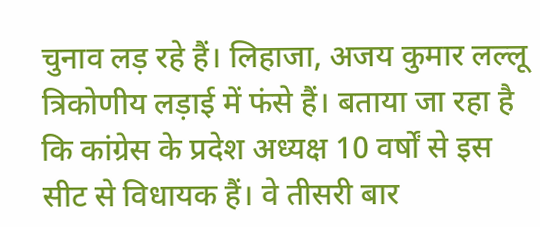चुनाव लड़ रहे हैं। लिहाजा, अजय कुमार लल्लू त्रिकोणीय लड़ाई में फंसे हैं। बताया जा रहा है कि कांग्रेस के प्रदेश अध्यक्ष 10 वर्षों से इस सीट से विधायक हैं। वे तीसरी बार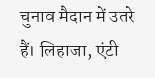चुनाव मैदान में उतरे हैं। लिहाजा, एंटी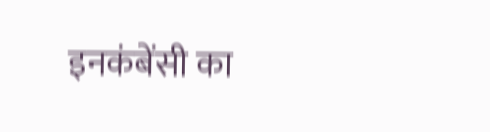इनकंबेंसी का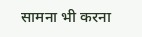सामना भी करना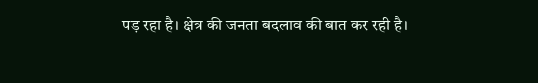पड़ रहा है। क्षेत्र की जनता बदलाव की बात कर रही है।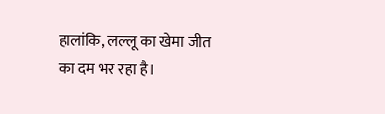हालांकि, लल्लू का खेमा जीत का दम भर रहा है।